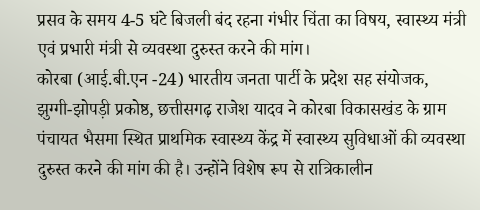प्रसव के समय 4-5 घंटे बिजली बंद रहना गंभीर चिंता का विषय, स्वास्थ्य मंत्री एवं प्रभारी मंत्री से व्यवस्था दुरुस्त करने की मांग।
कोरबा (आई.बी.एन -24) भारतीय जनता पार्टी के प्रदेश सह संयोजक, झुग्गी-झोपड़ी प्रकोष्ठ, छत्तीसगढ़ राजेश यादव ने कोरबा विकासखंड के ग्राम पंचायत भैसमा स्थित प्राथमिक स्वास्थ्य केंद्र में स्वास्थ्य सुविधाओं की व्यवस्था दुरुस्त करने की मांग की है। उन्होंने विशेष रूप से रात्रिकालीन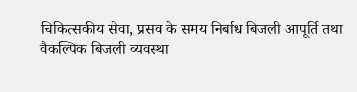चिकित्सकीय सेवा, प्रसव के समय निर्बाध बिजली आपूर्ति तथा वैकल्पिक बिजली व्यवस्था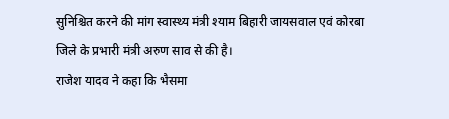सुनिश्चित करने की मांग स्वास्थ्य मंत्री श्याम बिहारी जायसवाल एवं कोरबा जिले के प्रभारी मंत्री अरुण साव से की है।
राजेश यादव ने कहा कि भैसमा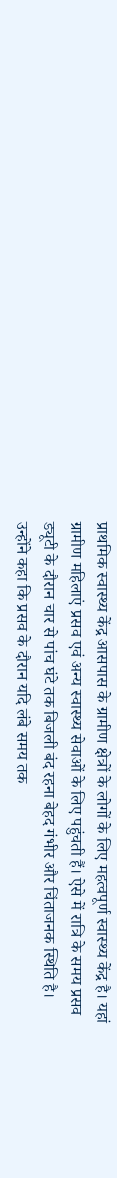प्राथमिक स्वास्थ्य केंद्र आसपास के ग्रामीण क्षेत्रों के लोगों के लिए महत्वपूर्ण स्वास्थ्य केंद्र है। यहां ग्रामीण महिलाएं प्रसव एवं अन्य स्वास्थ्य सेवाओं के लिए पहुंचती हैं। ऐसे में रात्रि के समय प्रसव ड्यूटी के दौरान चार से पांच घंटे तक बिजली बंद रहना बेहद गंभीर और चिंताजनक स्थिति है।
उन्होंने कहा कि प्रसव के दौरान यदि लंबे समय तक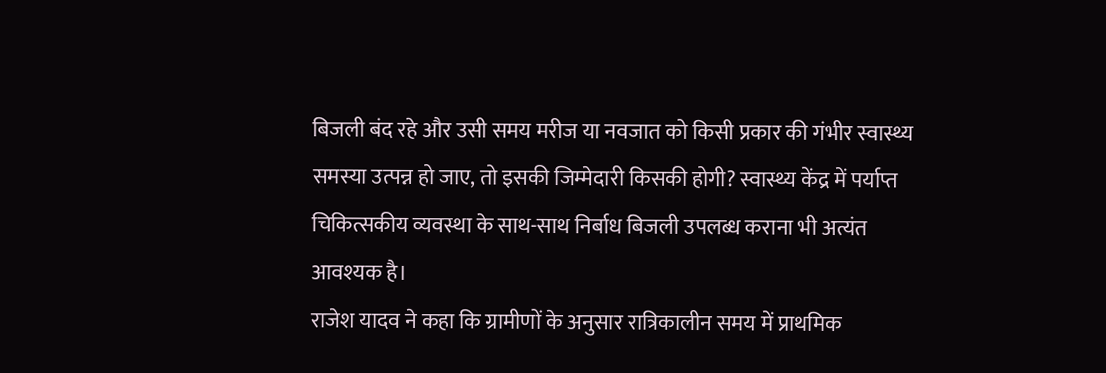बिजली बंद रहे और उसी समय मरीज या नवजात को किसी प्रकार की गंभीर स्वास्थ्य समस्या उत्पन्न हो जाए, तो इसकी जिम्मेदारी किसकी होगी? स्वास्थ्य केंद्र में पर्याप्त चिकित्सकीय व्यवस्था के साथ-साथ निर्बाध बिजली उपलब्ध कराना भी अत्यंत आवश्यक है।
राजेश यादव ने कहा कि ग्रामीणों के अनुसार रात्रिकालीन समय में प्राथमिक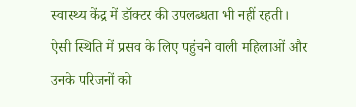स्वास्थ्य केंद्र में डॉक्टर की उपलब्धता भी नहीं रहती। ऐसी स्थिति में प्रसव के लिए पहुंचने वाली महिलाओं और उनके परिजनों को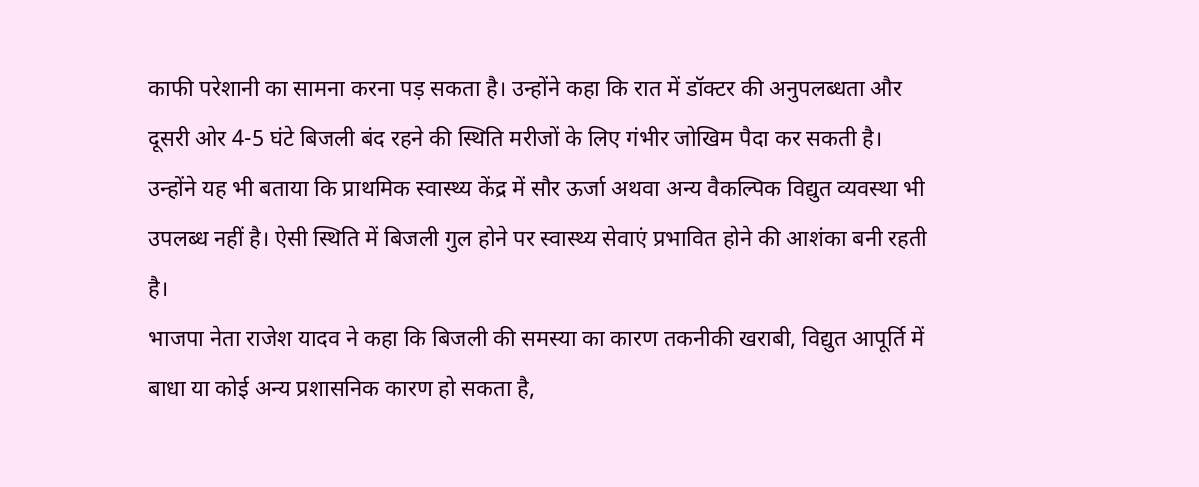काफी परेशानी का सामना करना पड़ सकता है। उन्होंने कहा कि रात में डॉक्टर की अनुपलब्धता और दूसरी ओर 4-5 घंटे बिजली बंद रहने की स्थिति मरीजों के लिए गंभीर जोखिम पैदा कर सकती है।
उन्होंने यह भी बताया कि प्राथमिक स्वास्थ्य केंद्र में सौर ऊर्जा अथवा अन्य वैकल्पिक विद्युत व्यवस्था भी उपलब्ध नहीं है। ऐसी स्थिति में बिजली गुल होने पर स्वास्थ्य सेवाएं प्रभावित होने की आशंका बनी रहती है।
भाजपा नेता राजेश यादव ने कहा कि बिजली की समस्या का कारण तकनीकी खराबी, विद्युत आपूर्ति में बाधा या कोई अन्य प्रशासनिक कारण हो सकता है,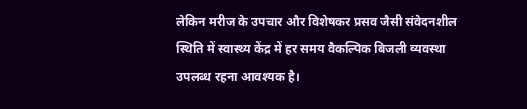लेकिन मरीज के उपचार और विशेषकर प्रसव जैसी संवेदनशील स्थिति में स्वास्थ्य केंद्र में हर समय वैकल्पिक बिजली व्यवस्था उपलब्ध रहना आवश्यक है।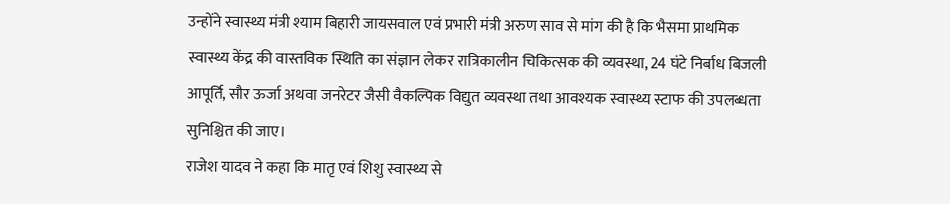उन्होंने स्वास्थ्य मंत्री श्याम बिहारी जायसवाल एवं प्रभारी मंत्री अरुण साव से मांग की है कि भैसमा प्राथमिक स्वास्थ्य केंद्र की वास्तविक स्थिति का संज्ञान लेकर रात्रिकालीन चिकित्सक की व्यवस्था, 24 घंटे निर्बाध बिजली आपूर्ति, सौर ऊर्जा अथवा जनरेटर जैसी वैकल्पिक विद्युत व्यवस्था तथा आवश्यक स्वास्थ्य स्टाफ की उपलब्धता सुनिश्चित की जाए।
राजेश यादव ने कहा कि मातृ एवं शिशु स्वास्थ्य से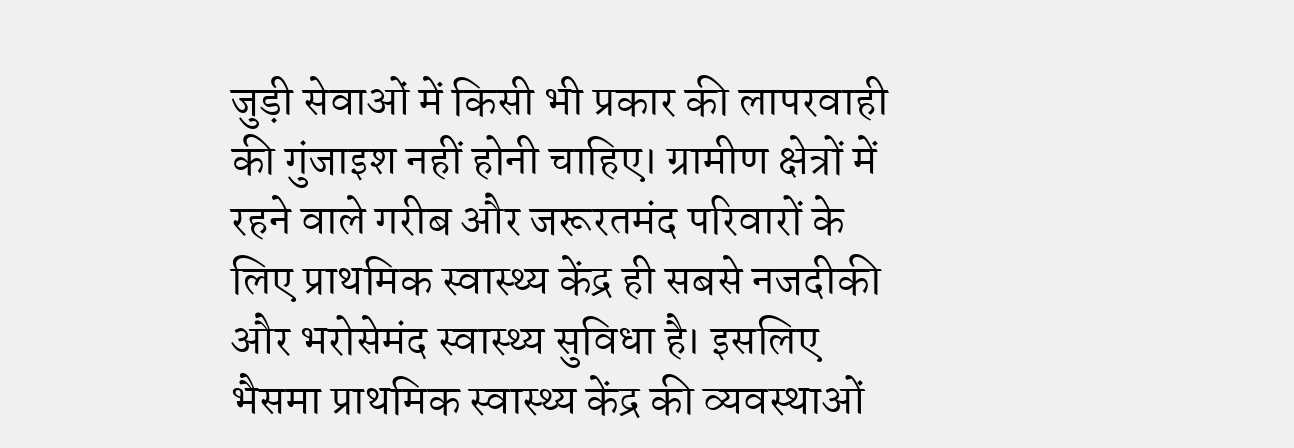जुड़ी सेवाओं में किसी भी प्रकार की लापरवाही की गुंजाइश नहीं होनी चाहिए। ग्रामीण क्षेत्रों में रहने वाले गरीब और जरूरतमंद परिवारों के लिए प्राथमिक स्वास्थ्य केंद्र ही सबसे नजदीकी और भरोसेमंद स्वास्थ्य सुविधा है। इसलिए भैसमा प्राथमिक स्वास्थ्य केंद्र की व्यवस्थाओं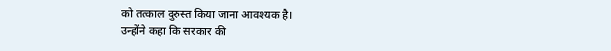को तत्काल दुरुस्त किया जाना आवश्यक है।
उन्होंने कहा कि सरकार की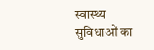स्वास्थ्य सुविधाओं का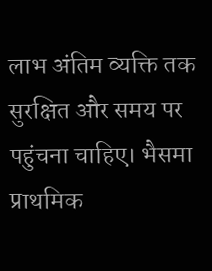लाभ अंतिम व्यक्ति तक सुरक्षित और समय पर पहुंचना चाहिए। भैसमा प्राथमिक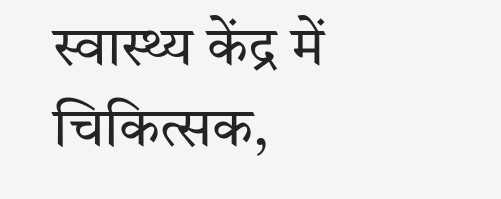स्वास्थ्य केंद्र में चिकित्सक,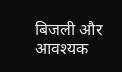बिजली और आवश्यक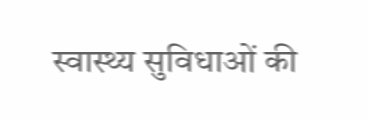स्वास्थ्य सुविधाओं की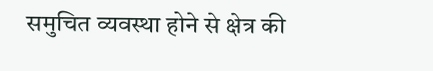समुचित व्यवस्था होने से क्षेत्र की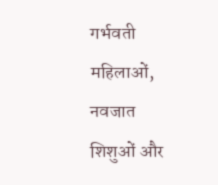गर्भवती महिलाओं, नवजात शिशुओं और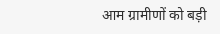आम ग्रामीणों को बड़ी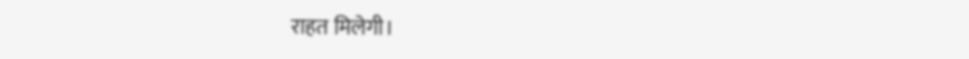राहत मिलेगी।